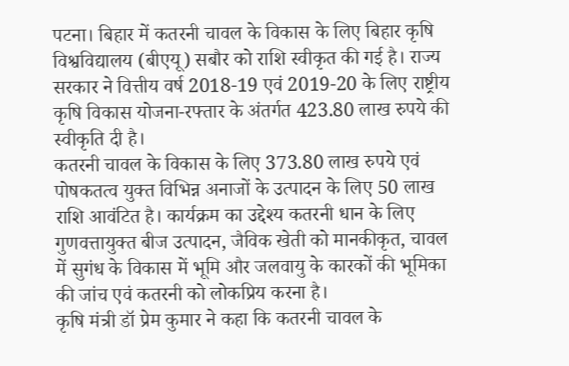पटना। बिहार में कतरनी चावल के विकास के लिए बिहार कृषि विश्वविद्यालय (बीएयू) सबौर को राशि स्वीकृत की गई है। राज्य सरकार ने वित्तीय वर्ष 2018-19 एवं 2019-20 के लिए राष्ट्रीय कृषि विकास योजना-रफ्तार के अंतर्गत 423.80 लाख रुपये की स्वीकृति दी है।
कतरनी चावल के विकास के लिए 373.80 लाख रुपये एवं पोषकतत्व युक्त विभिन्न अनाजों के उत्पादन के लिए 50 लाख राशि आवंटित है। कार्यक्रम का उद्देश्य कतरनी धान के लिए गुणवत्तायुक्त बीज उत्पादन, जैविक खेती को मानकीकृत, चावल में सुगंध के विकास में भूमि और जलवायु के कारकों की भूमिका की जांच एवं कतरनी को लोकप्रिय करना है।
कृषि मंत्री डॉ प्रेम कुमार ने कहा कि कतरनी चावल के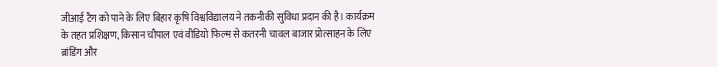जीआई टैग को पाने के लिए बिहार कृषि विश्वविद्यालय ने तकनीकी सुविधा प्रदान की है। कार्यक्रम के तहत प्रशिक्षण, किसान चौपाल एवं वीडियो फिल्म से कतरनी चावल बाजार प्रोत्साहन के लिए ब्रांडिंग और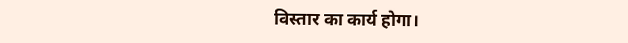विस्तार का कार्य होगा।